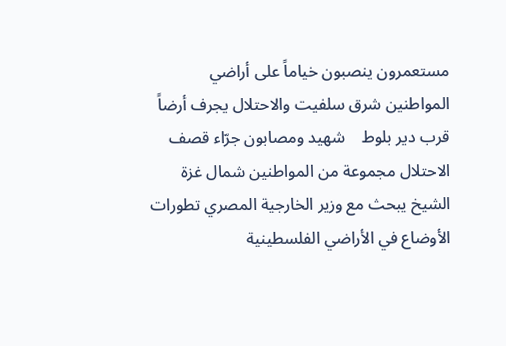مستعمرون ينصبون خياماً على أراضي المواطنين شرق سلفيت والاحتلال يجرف أرضاً قرب دير بلوط    شهيد ومصابون جرّاء قصف الاحتلال مجموعة من المواطنين شمال غزة    الشيخ يبحث مع وزير الخارجية المصري تطورات الأوضاع في الأراضي الفلسطينية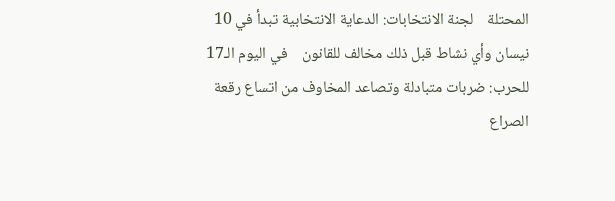المحتلة    لجنة الانتخابات: الدعاية الانتخابية تبدأ في 10 نيسان وأي نشاط قبل ذلك مخالف للقانون    في اليوم الـ17 للحرب: ضربات متبادلة وتصاعد المخاوف من اتساع رقعة الصراع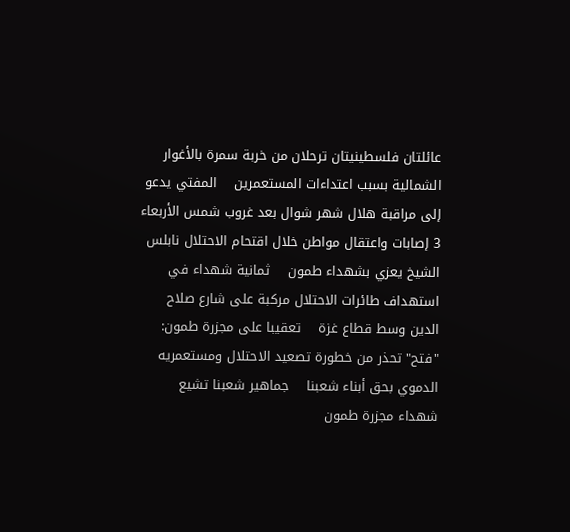عائلتان فلسطينيتان ترحلان من خربة سمرة بالأغوار الشمالية بسبب اعتداءات المستعمرين    المفتي يدعو إلى مراقبة هلال شهر شوال بعد غروب شمس الأربعاء    3 إصابات واعتقال مواطن خلال اقتحام الاحتلال نابلس    الشيخ يعزي بشهداء طمون    ثمانية شهداء في استهداف طائرات الاحتلال مركبة على شارع صلاح الدين وسط قطاع غزة    تعقيبا على مجزرة طمون: "فتح" تحذر من خطورة تصعيد الاحتلال ومستعمريه الدموي بحق أبناء شعبنا    جماهير شعبنا تشيع شهداء مجزرة طمون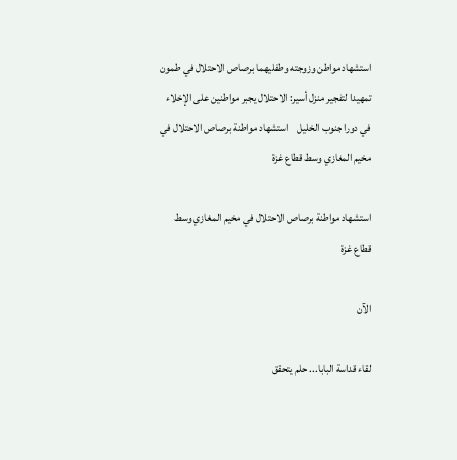استشهاد مواطن وزوجته وطفليهما برصاص الاحتلال في طمون    تمهيدا لتفجير منزل أسير: الاحتلال يجبر مواطنين على الإخلاء في دورا جنوب الخليل    استشهاد مواطنة برصاص الاحتلال في مخيم المغازي وسط قطاع غزة

استشهاد مواطنة برصاص الاحتلال في مخيم المغازي وسط قطاع غزة

الآن

لقاء قداسة البابا... حلم يتحقق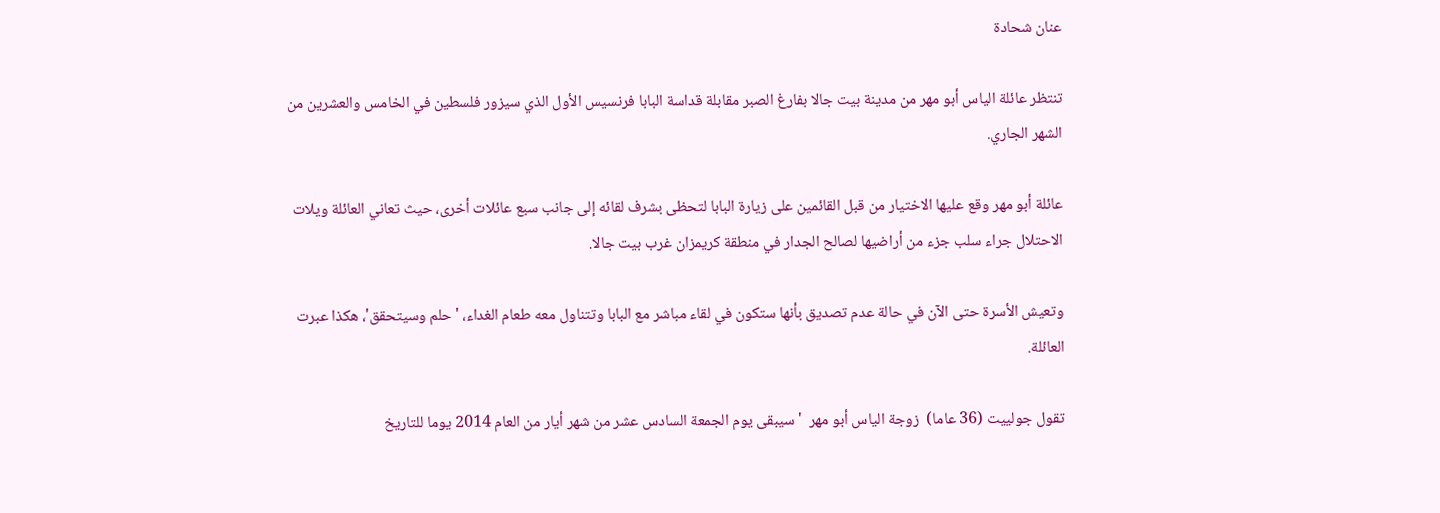عنان شحادة

تنتظر عائلة الياس أبو مهر من مدينة بيت جالا بفارغ الصبر مقابلة قداسة البابا فرنسيس الأول الذي سيزور فلسطين في الخامس والعشرين من الشهر الجاري.

عائلة أبو مهر وقع عليها الاختيار من قبل القائمين على زيارة البابا لتحظى بشرف لقائه إلى جانب سبع عائلات أخرى، حيث تعاني العائلة ويلات الاحتلال جراء سلب جزء من أراضيها لصالح الجدار في منطقة كريمزان غرب بيت جالا.

وتعيش الأسرة حتى الآن في حالة عدم تصديق بأنها ستكون في لقاء مباشر مع البابا وتتناول معه طعام الغداء، 'حلم وسيتحقق'، هكذا عبرت العائلة.

تقول جولييت (36 عاما)  زوجة الياس أبو مهر  'سيبقى يوم الجمعة السادس عشر من شهر أيار من العام 2014 يوما للتاريخ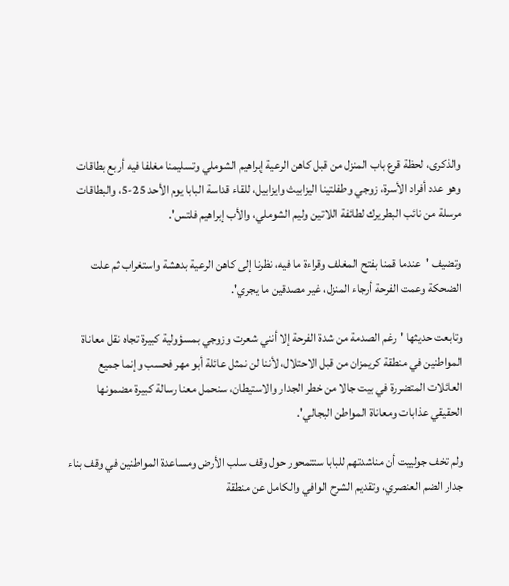والذكرى، لحظة قرع باب المنزل من قبل كاهن الرعية إبراهيم الشوملي وتسليمنا مغلفا فيه أربع بطاقات وهو عدد أفراد الأسرة، زوجي وطفلتينا اليزابيث وايزابيل، للقاء قداسة البابا يوم الأحد 25-5، والبطاقات مرسلة من نائب البطريرك لطائفة اللاتين وليم الشوملي، والأب إبراهيم فلتس'.

وتضيف 'عندما قمنا بفتح المغلف وقراءة ما فيه، نظرنا إلى كاهن الرعية بدهشة واستغراب ثم علت الضحكة وعمت الفرحة أرجاء المنزل، غير مصدقين ما يجري'.

وتابعت حديثها 'رغم الصدمة من شدة الفرحة إلا أنني شعرت وزوجي بمسؤولية كبيرة تجاه نقل معاناة المواطنين في منطقة كريمزان من قبل الاحتلال، لأننا لن نمثل عائلة أبو مهر فحسب وإنما جميع العائلات المتضررة في بيت جالا من خطر الجدار والاستيطان، سنحمل معنا رسالة كبيرة مضمونها الحقيقي عذابات ومعاناة المواطن البجالي'.

ولم تخف جولييت أن مناشدتهم للبابا ستتمحور حول وقف سلب الأرض ومساعدة المواطنين في وقف بناء جدار الضم العنصري، وتقديم الشرح الوافي والكامل عن منطقة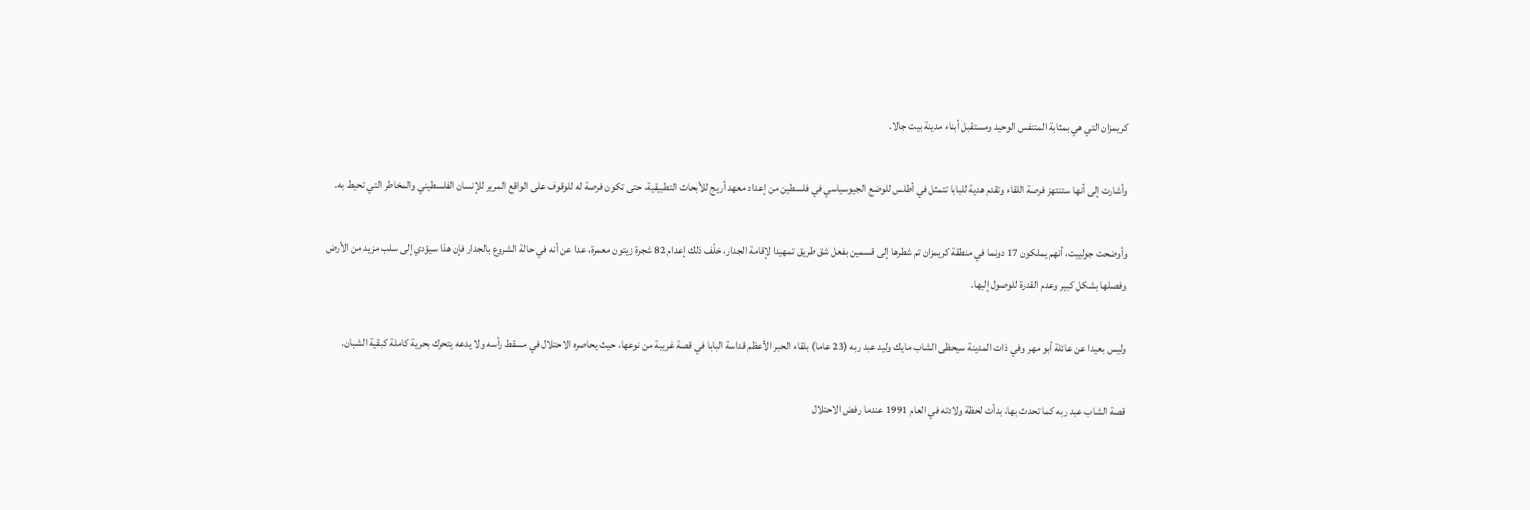كريمزان التي هي بمثابة المتنفس الوحيد ومستقبل أبناء مدينة بيت جالا.

وأشارت إلى أنها ستنتهز فرصة اللقاء وتقدم هدية للبابا تتمثل في أطلس للوضع الجيوسياسي في فلسطين من إعداد معهد أريج للأبحاث التطبيقية، حتى تكون فرصة له للوقوف على الواقع المرير للإنسان الفلسطيني والمخاطر التي تحيط به.

وأوضحت جولييت، أنهم يملكون 17 دونما في منطقة كريمزان تم شطرها إلى قسمين بفعل شق طريق تمهيدا لإقامة الجدار، خلّف ذلك إعدام 82 شجرة زيتون معمرة، عدا عن أنه في حالة الشروع بالجدار فإن هذا سيؤدي إلى سلب مزيد من الأرض وفصلها بشكل كبير وعدم القدرة للوصول إليها.

وليس بعيدا عن عائلة أبو مهر وفي ذات المدينة سيحظى الشاب مايك وليد عبد ربه (23 عاما) بلقاء الحبر الأعظم قداسة البابا في قصة غريبة من نوعها، حيث يحاصره الاحتلال في مسقط رأسه ولا يدعه يتحرك بحرية كاملة كبقية الشبان.

قصة الشاب عبد ربه كما تحدث بها، بدأت لحظة ولادته في العام 1991 عندما رفض الاحتلال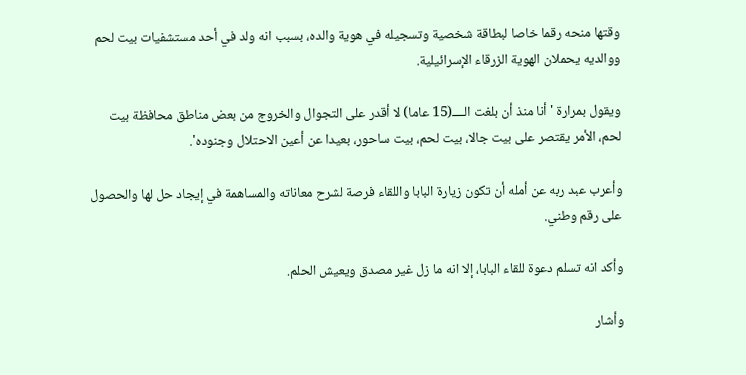وقتها منحه رقما خاصا لبطاقة شخصية وتسجيله في هوية والده، بسبب انه ولد في أحد مستشفيات بيت لحم ووالديه يحملان الهوية الزرقاء الإسرائيلية.

ويقول بمرارة 'أنا منذ أن بلغت الــــ(15 عاما) لا أقدر على التجوال والخروج من بعض مناطق محافظة بيت لحم، الأمر يقتصر على بيت جالا، بيت لحم، بيت ساحور، بعيدا عن أعين الاحتلال وجنوده'.

وأعرب عبد ربه عن أمله أن تكون زيارة البابا واللقاء فرصة لشرح معاناته والمساهمة في إيجاد حل لها والحصول على رقم وطني.

وأكد انه تسلم دعوة للقاء البابا، إلا انه ما زل غير مصدق ويعيش الحلم.

وأشار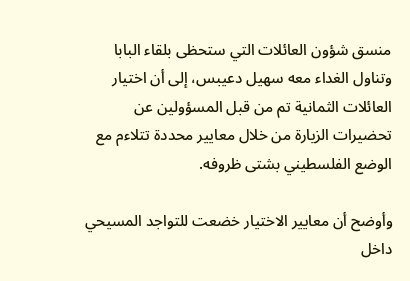منسق شؤون العائلات التي ستحظى بلقاء البابا وتناول الغداء معه سهيل دعيبس، إلى أن اختيار العائلات الثمانية تم من قبل المسؤولين عن تحضيرات الزيارة من خلال معايير محددة تتلاءم مع الوضع الفلسطيني بشتى ظروفه.

وأوضح أن معايير الاختيار خضعت للتواجد المسيحي داخل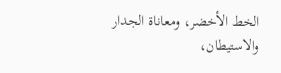الخط الأخضر، ومعاناة الجدار والاستيطان،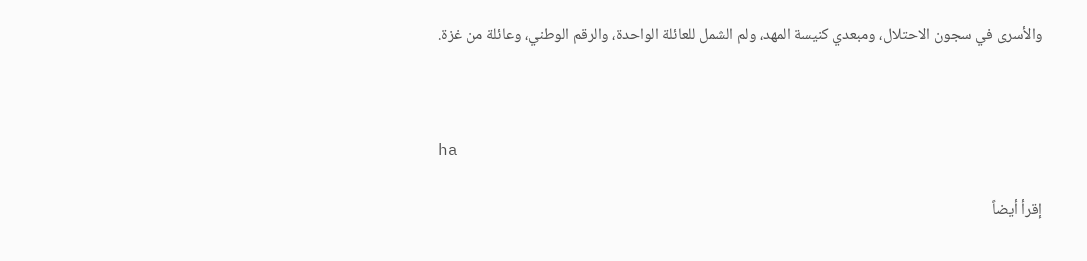والأسرى في سجون الاحتلال، ومبعدي كنيسة المهد، ولم الشمل للعائلة الواحدة، والرقم الوطني، وعائلة من غزة.



ha

إقرأ أيضاً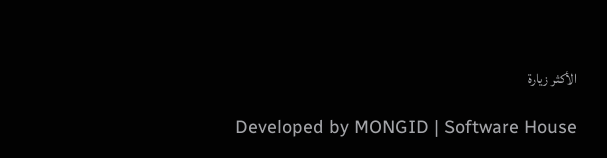الأكثر زيارة

Developed by MONGID | Software House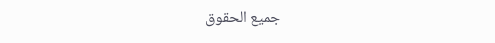جميع الحقوق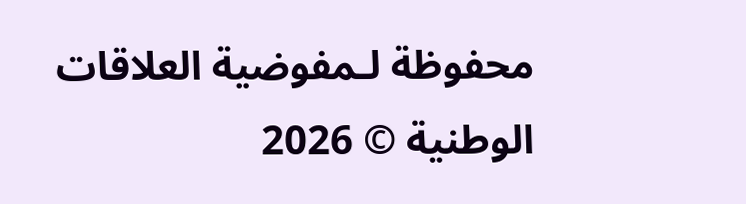محفوظة لـمفوضية العلاقات الوطنية © 2026